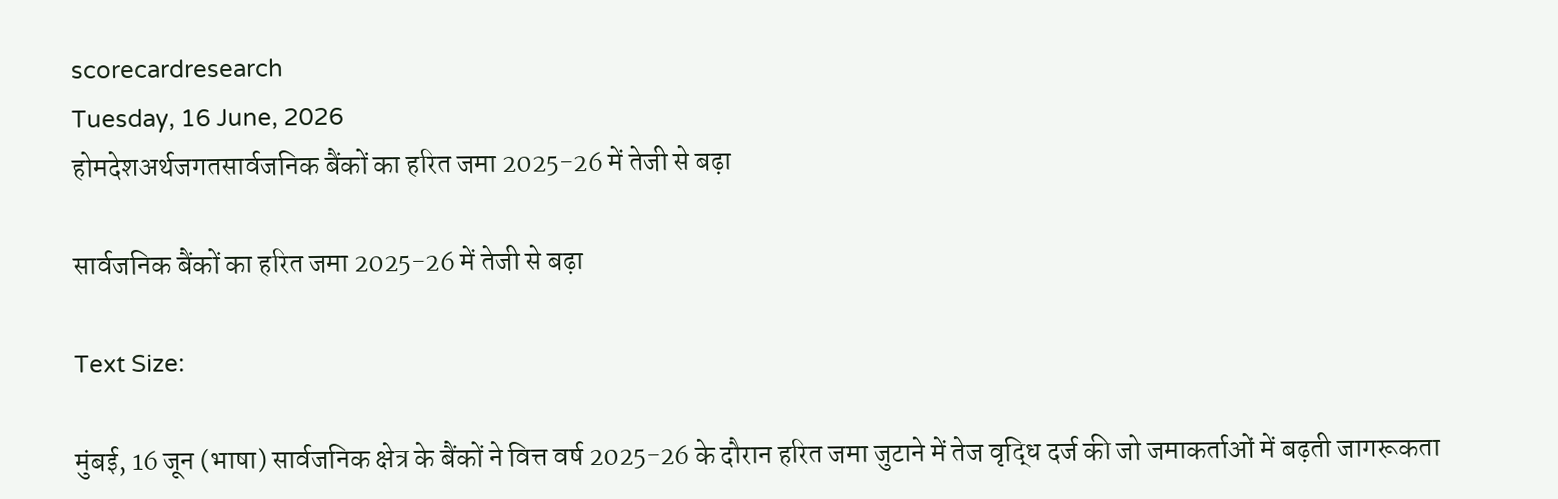scorecardresearch
Tuesday, 16 June, 2026
होमदेशअर्थजगतसार्वजनिक बैंकों का हरित जमा 2025-26 में तेजी से बढ़ा

सार्वजनिक बैंकों का हरित जमा 2025-26 में तेजी से बढ़ा

Text Size:

मुंबई, 16 जून (भाषा) सार्वजनिक क्षेत्र के बैंकों ने वित्त वर्ष 2025-26 के दौरान हरित जमा जुटाने में तेज वृद्धि दर्ज की जो जमाकर्ताओं में बढ़ती जागरूकता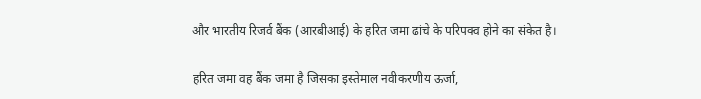और भारतीय रिजर्व बैंक (आरबीआई) के हरित जमा ढांचे के परिपक्व होने का संकेत है।

हरित जमा वह बैंक जमा है जिसका इस्तेमाल नवीकरणीय ऊर्जा,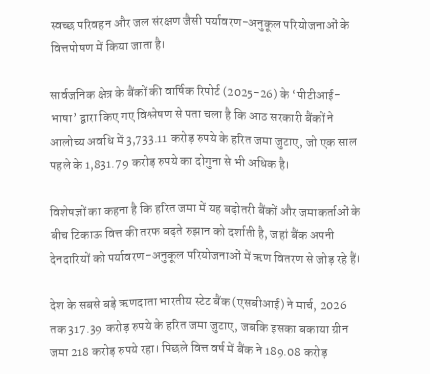स्वच्छ परिवहन और जल संरक्षण जैसी पर्यावरण-अनुकूल परियोजनाओं के वित्तपोषण में किया जाता है।

सार्वजनिक क्षेत्र के बैंकों की वार्षिक रिपोर्ट (2025-26) के ‘पीटीआई-भाषा’ द्वारा किए गए विश्लेषण से पता चला है कि आठ सरकारी बैंकों ने आलोच्य अवधि में 3,733.11 करोड़ रुपये के हरित जमा जुटाए, जो एक साल पहले के 1,831.79 करोड़ रुपये का दोगुना से भी अधिक है।

विशेषज्ञों का कहना है कि हरित जमा में यह बढ़ोतरी बैंकों और जमाकर्ताओं के बीच टिकाऊ वित्त की तरफ बढ़ते रुझान को दर्शाती है, जहां बैंक अपनी देनदारियों को पर्यावरण-अनुकूल परियोजनाओं में ऋण वितरण से जोड़ रहे हैं।

देश के सबसे बड़े ऋणदाता भारतीय स्टेट बैंक (एसबीआई) ने मार्च, 2026 तक 317.39 करोड़ रुपये के हरित जमा जुटाए, जबकि इसका बकाया ग्रीन जमा 218 करोड़ रुपये रहा। पिछले वित्त वर्ष में बैंक ने 189.08 करोड़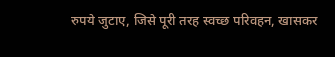रुपये जुटाए, जिसे पूरी तरह स्वच्छ परिवहन, खासकर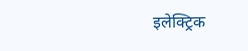इलेक्ट्रिक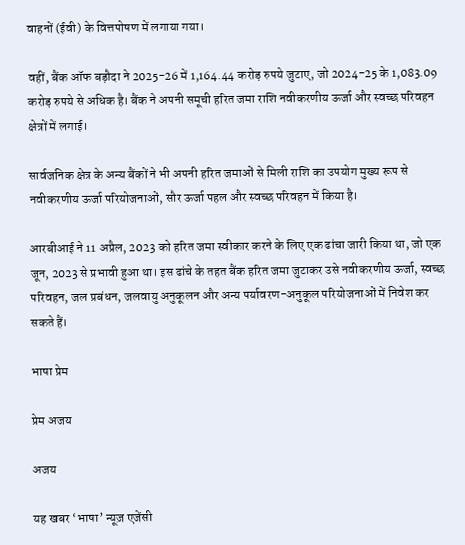वाहनों (ईवी) के वित्तपोषण में लगाया गया।

वहीं, बैंक ऑफ बड़ौदा ने 2025-26 में 1,164.44 करोड़ रुपये जुटाए, जो 2024-25 के 1,083.09 करोड़ रुपये से अधिक है। बैंक ने अपनी समूची हरित जमा राशि नवीकरणीय ऊर्जा और स्वच्छ परिवहन क्षेत्रों में लगाई।

सार्वजनिक क्षेत्र के अन्य बैंकों ने भी अपनी हरित जमाओं से मिली राशि का उपयोग मुख्य रूप से नवीकरणीय ऊर्जा परियोजनाओं, सौर ऊर्जा पहल और स्वच्छ परिवहन में किया है।

आरबीआई ने 11 अप्रैल, 2023 को हरित जमा स्वीकार करने के लिए एक ढांचा जारी किया था, जो एक जून, 2023 से प्रभावी हुआ था। इस ढांचे के तहत बैंक हरित जमा जुटाकर उसे नवीकरणीय ऊर्जा, स्वच्छ परिवहन, जल प्रबंधन, जलवायु अनुकूलन और अन्य पर्यावरण-अनुकूल परियोजनाओं में निवेश कर सकते हैं।

भाषा प्रेम

प्रेम अजय

अजय

यह खबर ‘भाषा’ न्यूज़ एजेंसी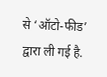से ‘ऑटो-फीड’ द्वारा ली गई है.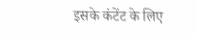इसके कंटेंट के लिए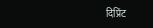दिप्रिंट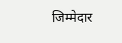जिम्मेदार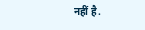नहीं है.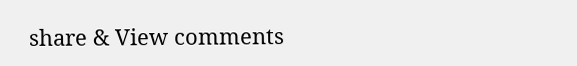share & View comments